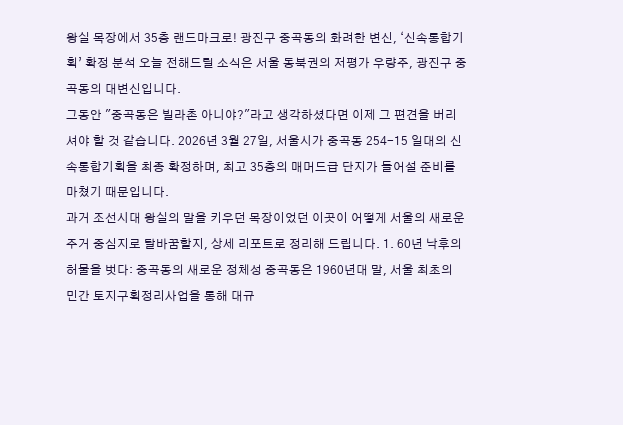왕실 목장에서 35층 랜드마크로! 광진구 중곡동의 화려한 변신, ‘신속통합기획’ 확정 분석 오늘 전해드릴 소식은 서울 동북권의 저평가 우량주, 광진구 중곡동의 대변신입니다.
그동안 "중곡동은 빌라촌 아니야?"라고 생각하셨다면 이제 그 편견을 버리셔야 할 것 같습니다. 2026년 3월 27일, 서울시가 중곡동 254-15 일대의 신속통합기획을 최종 확정하며, 최고 35층의 매머드급 단지가 들어설 준비를 마쳤기 때문입니다.
과거 조선시대 왕실의 말을 키우던 목장이었던 이곳이 어떻게 서울의 새로운 주거 중심지로 탈바꿈할지, 상세 리포트로 정리해 드립니다. 1. 60년 낙후의 허물을 벗다: 중곡동의 새로운 정체성 중곡동은 1960년대 말, 서울 최초의 민간 토지구획정리사업을 통해 대규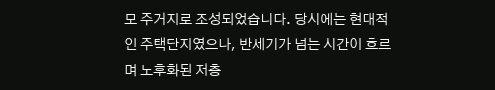모 주거지로 조성되었습니다. 당시에는 현대적인 주택단지였으나, 반세기가 넘는 시간이 흐르며 노후화된 저층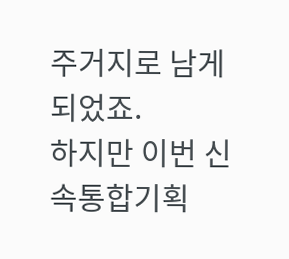주거지로 남게 되었죠.
하지만 이번 신속통합기획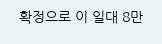확정으로 이 일대 8만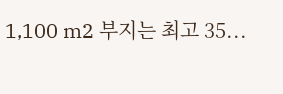1,100 m2 부지는 최고 35...